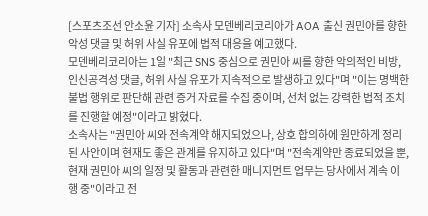[스포츠조선 안소윤 기자] 소속사 모덴베리코리아가 AOA 출신 권민아를 향한 악성 댓글 및 허위 사실 유포에 법적 대응을 예고했다.
모덴베리코리아는 1일 "최근 SNS 중심으로 권민아 씨를 향한 악의적인 비방, 인신공격성 댓글, 허위 사실 유포가 지속적으로 발생하고 있다"며 "이는 명백한 불법 행위로 판단해 관련 증거 자료를 수집 중이며, 선처 없는 강력한 법적 조치를 진행할 예정"이라고 밝혔다.
소속사는 "권민아 씨와 전속계약 해지되었으나, 상호 합의하에 원만하게 정리된 사안이며 현재도 좋은 관계를 유지하고 있다"며 "전속계약만 종료되었을 뿐, 현재 권민아 씨의 일정 및 활동과 관련한 매니지먼트 업무는 당사에서 계속 이행 중"이라고 전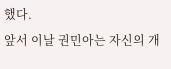했다.
앞서 이날 권민아는 자신의 개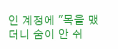인 계정에 "목을 맸더니 숨이 안 쉬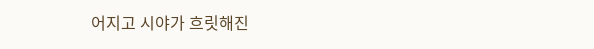어지고 시야가 흐릿해진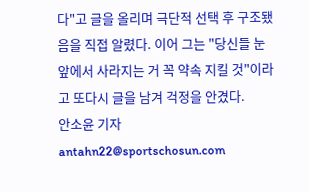다"고 글을 올리며 극단적 선택 후 구조됐음을 직접 알렸다. 이어 그는 "당신들 눈앞에서 사라지는 거 꼭 약속 지킬 것"이라고 또다시 글을 남겨 걱정을 안겼다.
안소윤 기자 antahn22@sportschosun.com